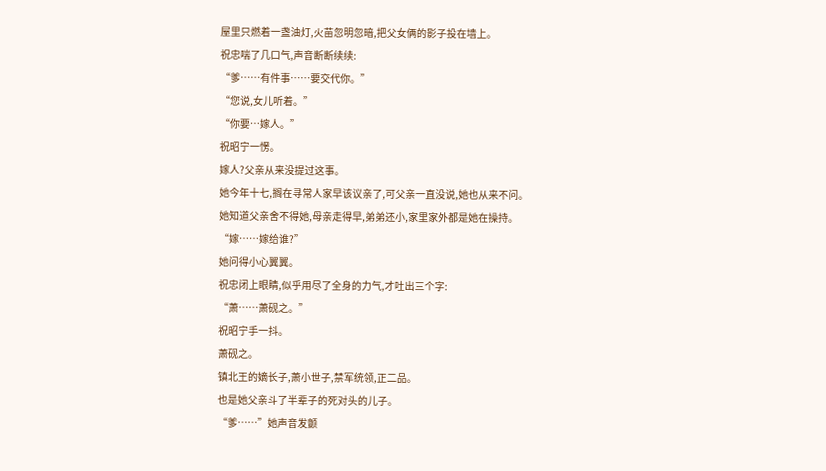屋里只燃着一盏油灯,火苗忽明忽暗,把父女俩的影子投在墙上。
祝忠喘了几口气,声音断断续续:
“爹……有件事……要交代你。”
“您说,女儿听着。”
“你要…嫁人。”
祝昭宁一愣。
嫁人?父亲从来没提过这事。
她今年十七,搁在寻常人家早该议亲了,可父亲一直没说,她也从来不问。
她知道父亲舍不得她,母亲走得早,弟弟还小,家里家外都是她在操持。
“嫁……嫁给谁?”
她问得小心翼翼。
祝忠闭上眼睛,似乎用尽了全身的力气,才吐出三个字:
“萧……萧砚之。”
祝昭宁手一抖。
萧砚之。
镇北王的嫡长子,萧小世子,禁军统领,正二品。
也是她父亲斗了半辈子的死对头的儿子。
“爹……”她声音发颤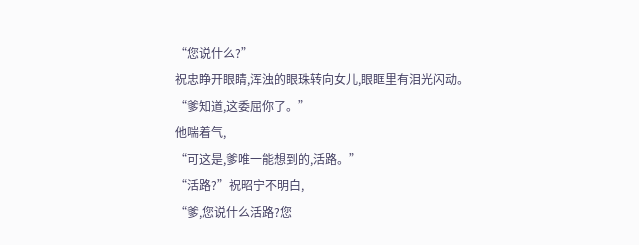“您说什么?”
祝忠睁开眼睛,浑浊的眼珠转向女儿,眼眶里有泪光闪动。
“爹知道,这委屈你了。”
他喘着气,
“可这是,爹唯一能想到的,活路。”
“活路?”祝昭宁不明白,
“爹,您说什么活路?您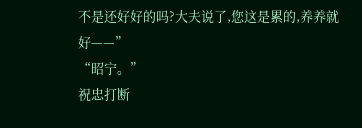不是还好好的吗?大夫说了,您这是累的,养养就好——”
“昭宁。”
祝忠打断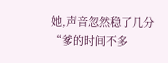她,声音忽然稳了几分
“爹的时间不多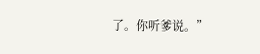了。你听爹说。”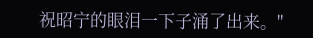祝昭宁的眼泪一下子涌了出来。"